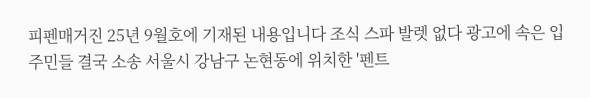피펜매거진 25년 9월호에 기재된 내용입니다 조식 스파 발렛 없다 광고에 속은 입주민들 결국 소송 서울시 강남구 논현동에 위치한 '펜트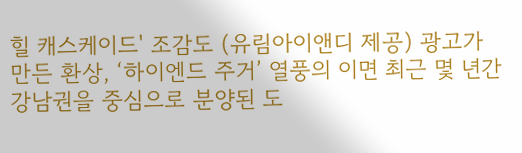힐 캐스케이드' 조감도 (유림아이앤디 제공) 광고가 만든 환상, ‘하이엔드 주거’ 열풍의 이면 최근 몇 년간 강남권을 중심으로 분양된 도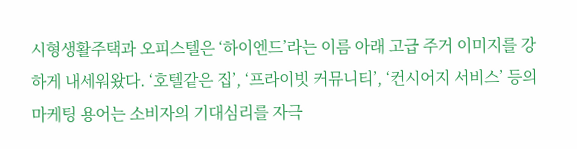시형생활주택과 오피스텔은 ‘하이엔드’라는 이름 아래 고급 주거 이미지를 강하게 내세워왔다. ‘호텔같은 집’, ‘프라이빗 커뮤니티’, ‘컨시어지 서비스’ 등의 마케팅 용어는 소비자의 기대심리를 자극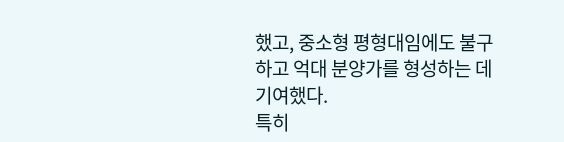했고, 중소형 평형대임에도 불구하고 억대 분양가를 형성하는 데 기여했다.
특히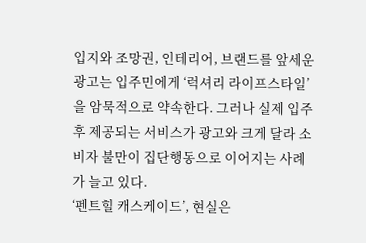입지와 조망권, 인테리어, 브랜드를 앞세운 광고는 입주민에게 ‘럭셔리 라이프스타일’을 암묵적으로 약속한다. 그러나 실제 입주 후 제공되는 서비스가 광고와 크게 달라 소비자 불만이 집단행동으로 이어지는 사례가 늘고 있다.
‘펜트힐 캐스케이드’, 현실은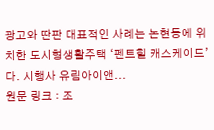광고와 딴판 대표적인 사례는 논현동에 위치한 도시형생활주택 ‘펜트힐 캐스케이드’다. 시행사 유림아이앤...
원문 링크 : 조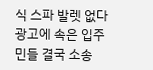식 스파 발렛 없다 광고에 속은 입주민들 결국 소송